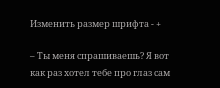Изменить размер шрифта - +

– Ты меня спрашиваешь? Я вот как раз хотел тебе про глаз сам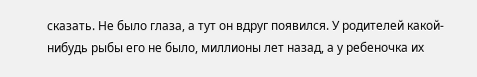сказать. Не было глаза, а тут он вдруг появился. У родителей какой-нибудь рыбы его не было, миллионы лет назад, а у ребеночка их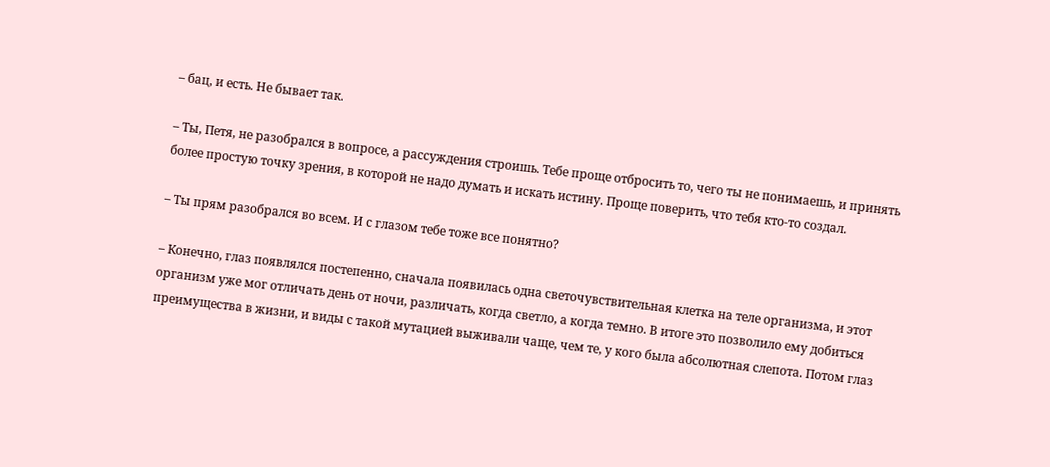– бац, и есть. Не бывает так.

– Ты, Петя, не разобрался в вопросе, а рассуждения строишь. Тебе проще отбросить то, чего ты не понимаешь, и принять более простую точку зрения, в которой не надо думать и искать истину. Проще поверить, что тебя кто-то создал.

– Ты прям разобрался во всем. И с глазом тебе тоже все понятно?

– Конечно, глаз появлялся постепенно, сначала появилась одна светочувствительная клетка на теле организма, и этот организм уже мог отличать день от ночи, различать, когда светло, а когда темно. В итоге это позволило ему добиться преимущества в жизни, и виды с такой мутацией выживали чаще, чем те, у кого была абсолютная слепота. Потом глаз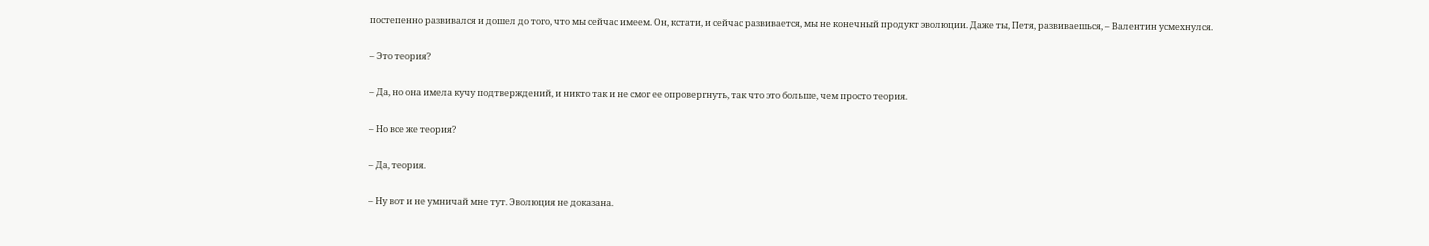постепенно развивался и дошел до того, что мы сейчас имеем. Он, кстати, и сейчас развивается, мы не конечный продукт эволюции. Даже ты, Петя, развиваешься, – Валентин усмехнулся.

– Это теория?

– Да, но она имела кучу подтверждений, и никто так и не смог ее опровергнуть, так что это больше, чем просто теория.

– Но все же теория?

– Да, теория.

– Ну вот и не умничай мне тут. Эволюция не доказана.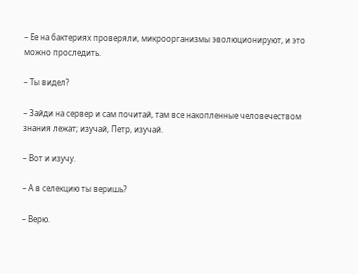– Ее на бактериях проверяли, микроорганизмы эволюционируют, и это можно проследить.

– Ты видел?

– Зайди на сервер и сам почитай, там все накопленные человечеством знания лежат; изучай, Петр, изучай.

– Вот и изучу.

– А в селекцию ты веришь?

– Верю.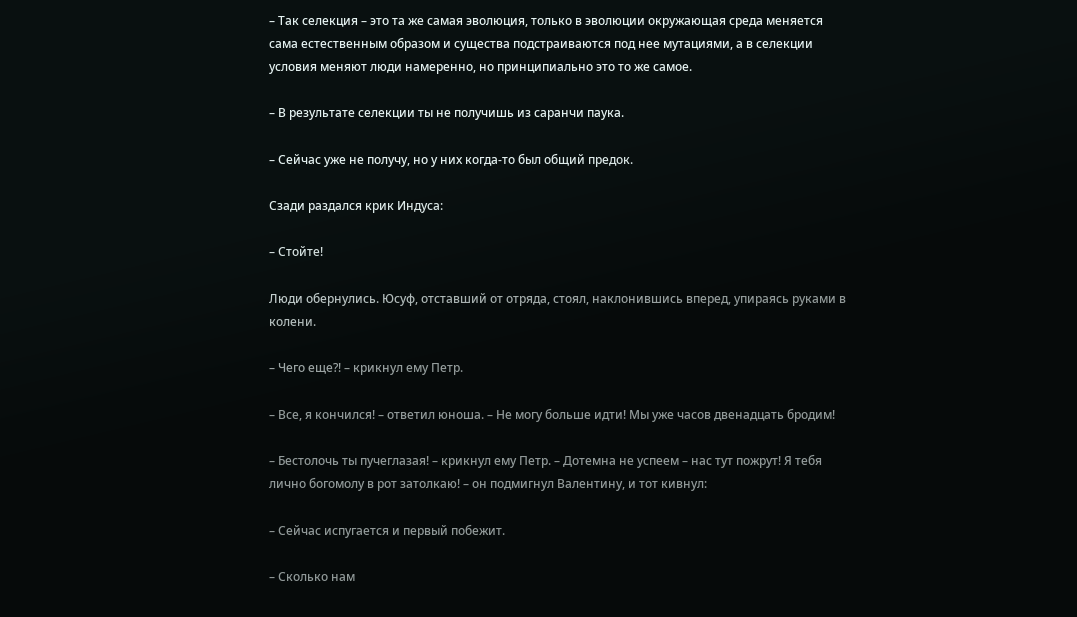– Так селекция – это та же самая эволюция, только в эволюции окружающая среда меняется сама естественным образом и существа подстраиваются под нее мутациями, а в селекции условия меняют люди намеренно, но принципиально это то же самое.

– В результате селекции ты не получишь из саранчи паука.

– Сейчас уже не получу, но у них когда-то был общий предок.

Сзади раздался крик Индуса:

– Стойте!

Люди обернулись. Юсуф, отставший от отряда, стоял, наклонившись вперед, упираясь руками в колени.

– Чего еще?! – крикнул ему Петр.

– Все, я кончился! – ответил юноша. – Не могу больше идти! Мы уже часов двенадцать бродим!

– Бестолочь ты пучеглазая! – крикнул ему Петр. – Дотемна не успеем – нас тут пожрут! Я тебя лично богомолу в рот затолкаю! – он подмигнул Валентину, и тот кивнул:

– Сейчас испугается и первый побежит.

– Сколько нам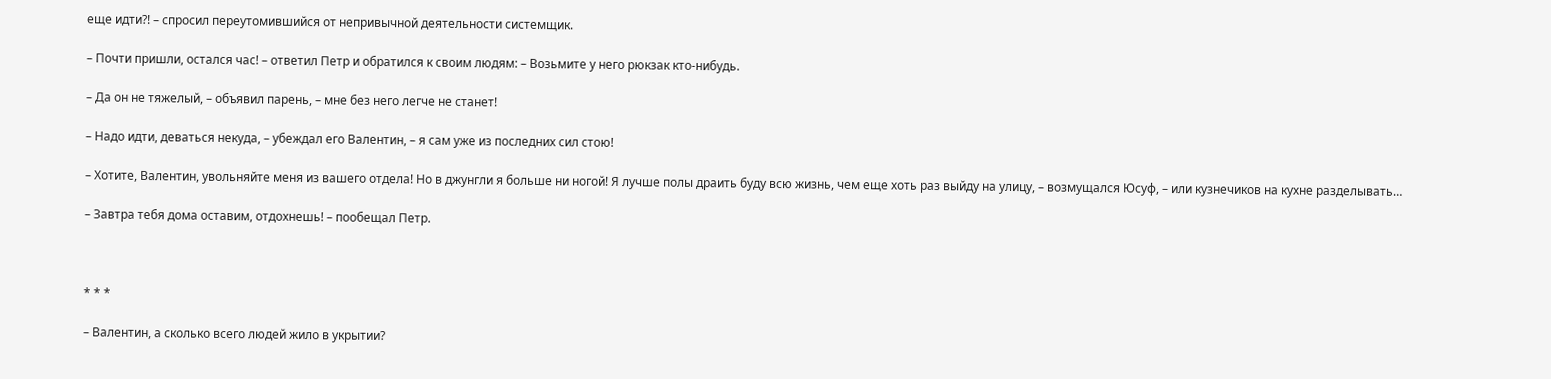еще идти?! – спросил переутомившийся от непривычной деятельности системщик.

– Почти пришли, остался час! – ответил Петр и обратился к своим людям: – Возьмите у него рюкзак кто-нибудь.

– Да он не тяжелый, – объявил парень, – мне без него легче не станет!

– Надо идти, деваться некуда, – убеждал его Валентин, – я сам уже из последних сил стою!

– Хотите, Валентин, увольняйте меня из вашего отдела! Но в джунгли я больше ни ногой! Я лучше полы драить буду всю жизнь, чем еще хоть раз выйду на улицу, – возмущался Юсуф, – или кузнечиков на кухне разделывать…

– Завтра тебя дома оставим, отдохнешь! – пообещал Петр.



* * *

– Валентин, а сколько всего людей жило в укрытии?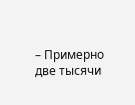– Примерно две тысячи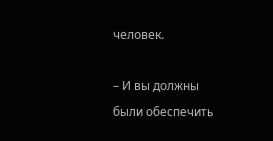человек.

– И вы должны были обеспечить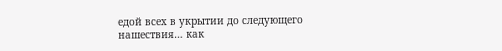едой всех в укрытии до следующего нашествия… как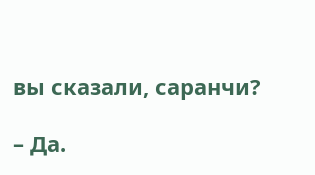вы сказали, саранчи?

– Да.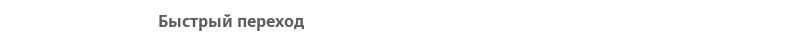Быстрый переход